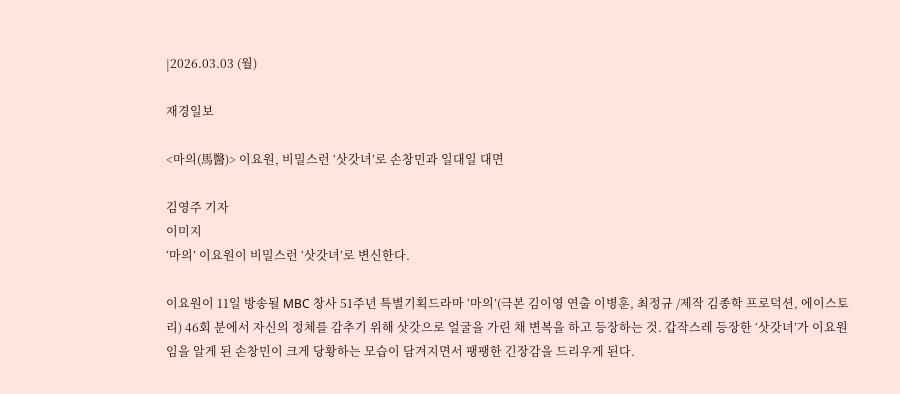|2026.03.03 (월)

재경일보

<마의(馬醫)> 이요원, 비밀스런 ‘삿갓녀’로 손창민과 일대일 대면

김영주 기자
이미지
‘마의’ 이요원이 비밀스런 ‘삿갓녀’로 변신한다.

이요원이 11일 방송될 MBC 창사 51주년 특별기획드라마 ‘마의’(극본 김이영 연출 이병훈, 최정규 /제작 김종학 프로덕션, 에이스토리) 46회 분에서 자신의 정체를 감추기 위해 삿갓으로 얼굴을 가린 채 변복을 하고 등장하는 것. 갑작스레 등장한 ‘삿갓녀’가 이요원임을 알게 된 손창민이 크게 당황하는 모습이 담겨지면서 팽팽한 긴장감을 드리우게 된다.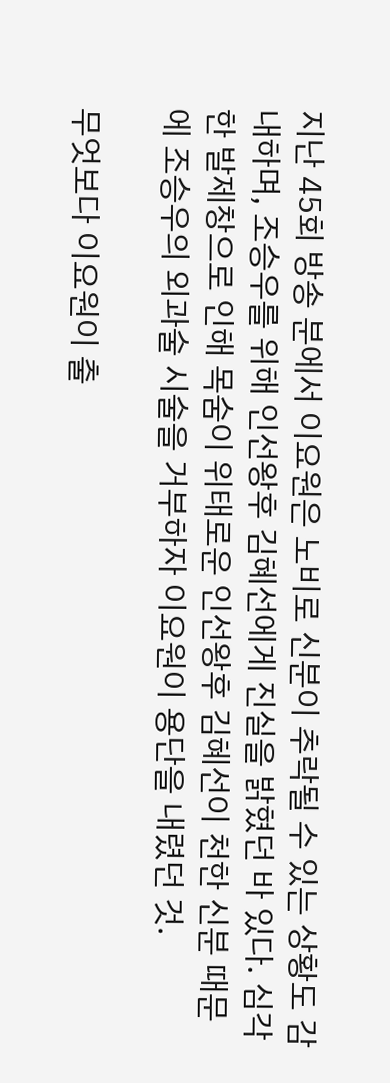지난 45회 방송 분에서 이요원은 노비로 신분이 추락될 수 있는 상황도 감내하며, 조승우를 위해 인선왕후 김혜선에게 진실을 밝혔던 바 있다. 심각한 발제창으로 인해 목숨이 위태로운 인선왕후 김혜선이 천한 신분 때문에 조승우의 외과술 시술을 거부하자 이요원이 용단을 내렸던 것.

무엇보다 이요원이 출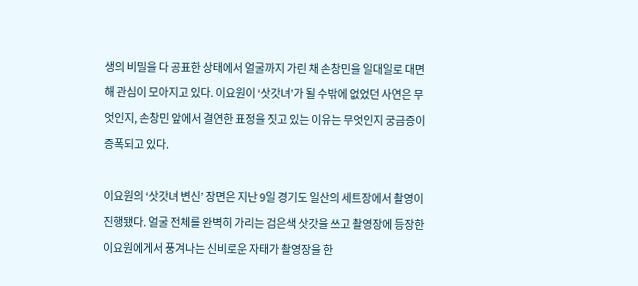생의 비밀을 다 공표한 상태에서 얼굴까지 가린 채 손창민을 일대일로 대면해 관심이 모아지고 있다. 이요원이 ‘삿갓녀’가 될 수밖에 없었던 사연은 무엇인지, 손창민 앞에서 결연한 표정을 짓고 있는 이유는 무엇인지 궁금증이 증폭되고 있다.

이요원의 ‘삿갓녀 변신’ 장면은 지난 9일 경기도 일산의 세트장에서 촬영이 진행됐다. 얼굴 전체를 완벽히 가리는 검은색 삿갓을 쓰고 촬영장에 등장한 이요원에게서 풍겨나는 신비로운 자태가 촬영장을 한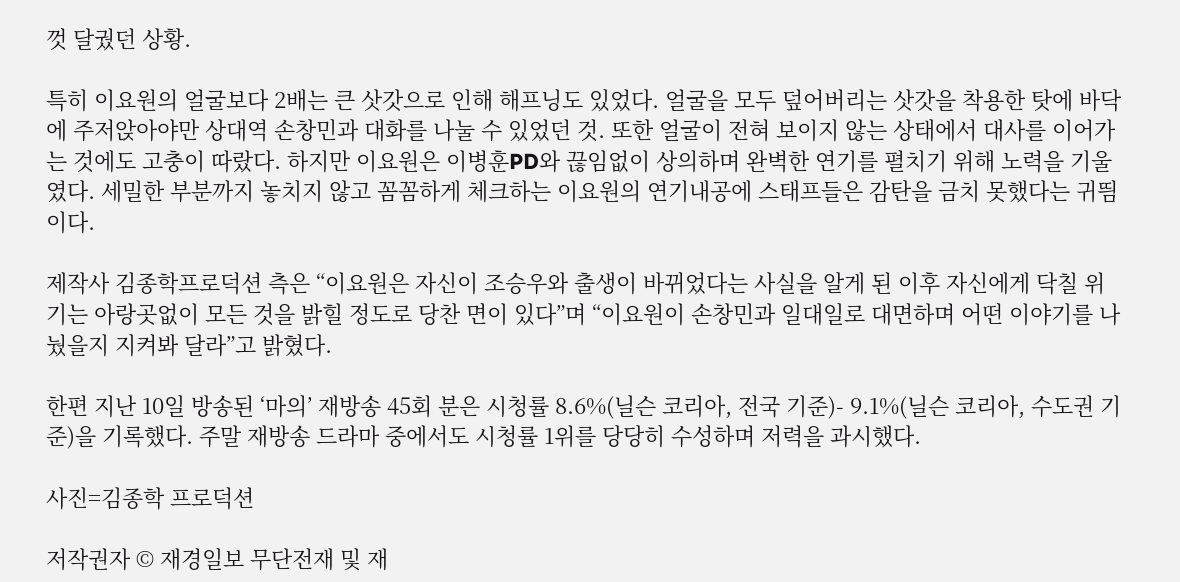껏 달궜던 상황.

특히 이요원의 얼굴보다 2배는 큰 삿갓으로 인해 해프닝도 있었다. 얼굴을 모두 덮어버리는 삿갓을 착용한 탓에 바닥에 주저앉아야만 상대역 손창민과 대화를 나눌 수 있었던 것. 또한 얼굴이 전혀 보이지 않는 상태에서 대사를 이어가는 것에도 고충이 따랐다. 하지만 이요원은 이병훈PD와 끊임없이 상의하며 완벽한 연기를 펼치기 위해 노력을 기울였다. 세밀한 부분까지 놓치지 않고 꼼꼼하게 체크하는 이요원의 연기내공에 스태프들은 감탄을 금치 못했다는 귀띔이다.

제작사 김종학프로덕션 측은 “이요원은 자신이 조승우와 출생이 바뀌었다는 사실을 알게 된 이후 자신에게 닥칠 위기는 아랑곳없이 모든 것을 밝힐 정도로 당찬 면이 있다”며 “이요원이 손창민과 일대일로 대면하며 어떤 이야기를 나눴을지 지켜봐 달라”고 밝혔다.

한편 지난 10일 방송된 ‘마의’ 재방송 45회 분은 시청률 8.6%(닐슨 코리아, 전국 기준)- 9.1%(닐슨 코리아, 수도권 기준)을 기록했다. 주말 재방송 드라마 중에서도 시청률 1위를 당당히 수성하며 저력을 과시했다.

사진=김종학 프로덕션

저작권자 © 재경일보 무단전재 및 재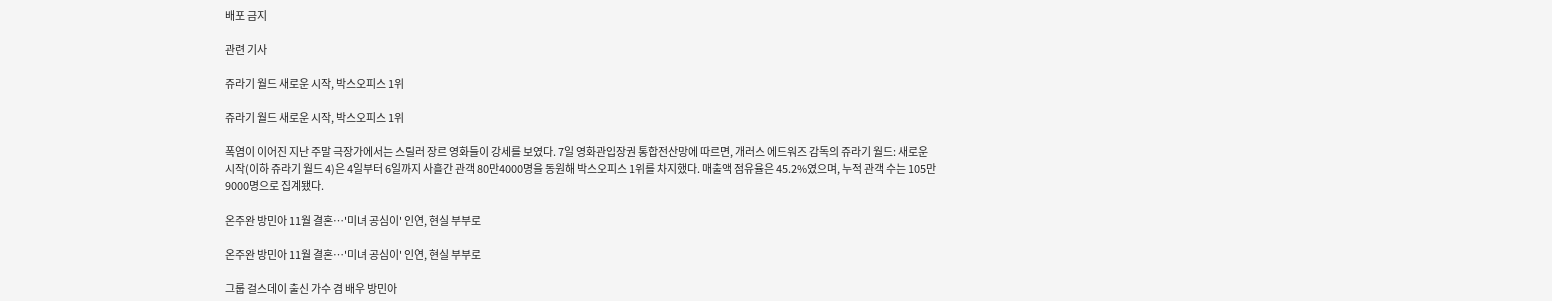배포 금지

관련 기사

쥬라기 월드 새로운 시작, 박스오피스 1위

쥬라기 월드 새로운 시작, 박스오피스 1위

폭염이 이어진 지난 주말 극장가에서는 스릴러 장르 영화들이 강세를 보였다. 7일 영화관입장권 통합전산망에 따르면, 개러스 에드워즈 감독의 쥬라기 월드: 새로운 시작(이하 쥬라기 월드 4)은 4일부터 6일까지 사흘간 관객 80만4000명을 동원해 박스오피스 1위를 차지했다. 매출액 점유율은 45.2%였으며, 누적 관객 수는 105만9000명으로 집계됐다.

온주완 방민아 11월 결혼…'미녀 공심이' 인연, 현실 부부로

온주완 방민아 11월 결혼…'미녀 공심이' 인연, 현실 부부로

그룹 걸스데이 출신 가수 겸 배우 방민아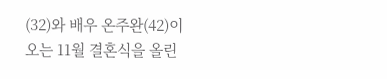(32)와 배우 온주완(42)이 오는 11월 결혼식을 올린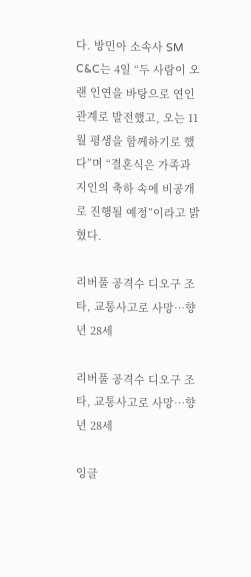다. 방민아 소속사 SM C&C는 4일 “두 사람이 오랜 인연을 바탕으로 연인 관계로 발전했고, 오는 11월 평생을 함께하기로 했다”며 “결혼식은 가족과 지인의 축하 속에 비공개로 진행될 예정”이라고 밝혔다.

리버풀 공격수 디오구 조타, 교통사고로 사망…향년 28세

리버풀 공격수 디오구 조타, 교통사고로 사망…향년 28세

잉글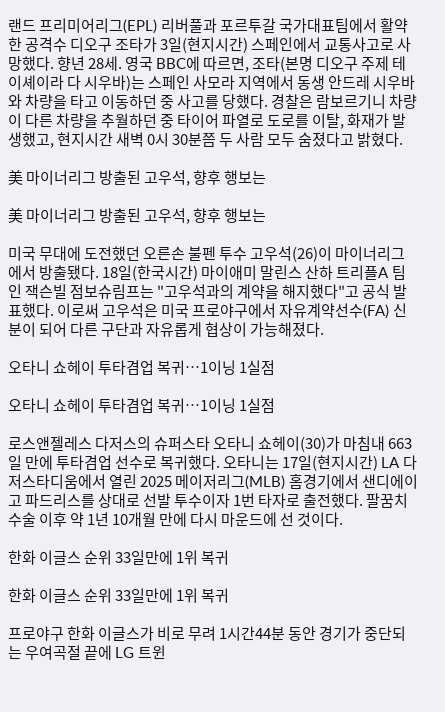랜드 프리미어리그(EPL) 리버풀과 포르투갈 국가대표팀에서 활약한 공격수 디오구 조타가 3일(현지시간) 스페인에서 교통사고로 사망했다. 향년 28세. 영국 BBC에 따르면, 조타(본명 디오구 주제 테이셰이라 다 시우바)는 스페인 사모라 지역에서 동생 안드레 시우바와 차량을 타고 이동하던 중 사고를 당했다. 경찰은 람보르기니 차량이 다른 차량을 추월하던 중 타이어 파열로 도로를 이탈, 화재가 발생했고, 현지시간 새벽 0시 30분쯤 두 사람 모두 숨졌다고 밝혔다.

美 마이너리그 방출된 고우석, 향후 행보는

美 마이너리그 방출된 고우석, 향후 행보는

미국 무대에 도전했던 오른손 불펜 투수 고우석(26)이 마이너리그에서 방출됐다. 18일(한국시간) 마이애미 말린스 산하 트리플A 팀인 잭슨빌 점보슈림프는 "고우석과의 계약을 해지했다"고 공식 발표했다. 이로써 고우석은 미국 프로야구에서 자유계약선수(FA) 신분이 되어 다른 구단과 자유롭게 협상이 가능해졌다.

오타니 쇼헤이 투타겸업 복귀…1이닝 1실점

오타니 쇼헤이 투타겸업 복귀…1이닝 1실점

로스앤젤레스 다저스의 슈퍼스타 오타니 쇼헤이(30)가 마침내 663일 만에 투타겸업 선수로 복귀했다. 오타니는 17일(현지시간) LA 다저스타디움에서 열린 2025 메이저리그(MLB) 홈경기에서 샌디에이고 파드리스를 상대로 선발 투수이자 1번 타자로 출전했다. 팔꿈치 수술 이후 약 1년 10개월 만에 다시 마운드에 선 것이다.

한화 이글스 순위 33일만에 1위 복귀

한화 이글스 순위 33일만에 1위 복귀

프로야구 한화 이글스가 비로 무려 1시간44분 동안 경기가 중단되는 우여곡절 끝에 LG 트윈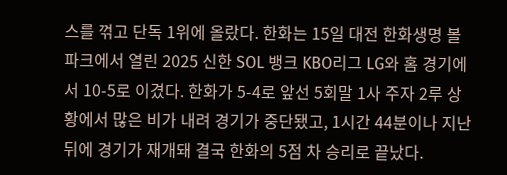스를 꺾고 단독 1위에 올랐다. 한화는 15일 대전 한화생명 볼파크에서 열린 2025 신한 SOL 뱅크 KBO리그 LG와 홈 경기에서 10-5로 이겼다. 한화가 5-4로 앞선 5회말 1사 주자 2루 상황에서 많은 비가 내려 경기가 중단됐고, 1시간 44분이나 지난 뒤에 경기가 재개돼 결국 한화의 5점 차 승리로 끝났다.